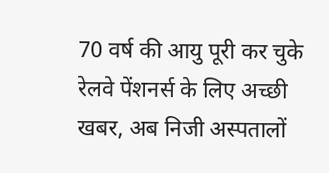70 वर्ष की आयु पूरी कर चुके रेलवे पेंशनर्स के लिए अच्छी खबर, अब निजी अस्पतालों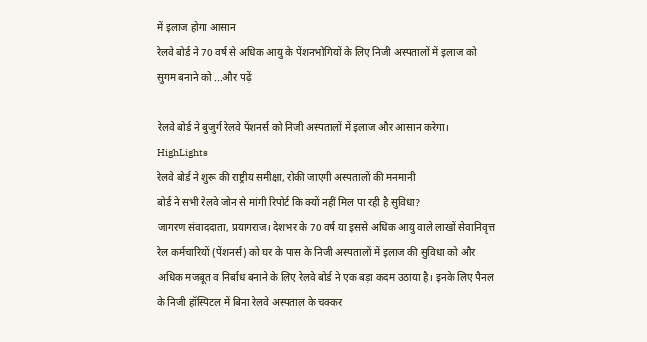में इलाज होगा आसान
रेलवे बोर्ड ने 70 वर्ष से अधिक आयु के पेंशनभोगियों के लिए निजी अस्पतालों में इलाज को सुगम बनाने को ...और पढ़ें

रेलवे बोर्ड ने बुजुर्ग रेलवे पेंशनर्स को निजी अस्पतालों में इलाज और आसान करेगा।
HighLights
रेलवे बोर्ड ने शुरू की राष्ट्रीय समीक्षा, रोकी जाएगी अस्पतालों की मनमानी
बोर्ड ने सभी रेलवे जोन से मांगी रिपोर्ट कि क्यों नहीं मिल पा रही है सुविधा?
जागरण संवाददाता, प्रयागराज। देशभर के 70 वर्ष या इससे अधिक आयु वाले लाखों सेवानिवृत्त रेल कर्मचारियों (पेंशनर्स) को घर के पास के निजी अस्पतालों में इलाज की सुविधा को और अधिक मजबूत व निर्बाध बनाने के लिए रेलवे बोर्ड ने एक बड़ा कदम उठाया है। इनके लिए पैनल के निजी हॉस्पिटल में बिना रेलवे अस्पताल के चक्कर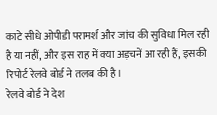काटे सीधे ओपीडी परामर्श और जांच की सुविधा मिल रही है या नहीं, और इस राह में क्या अड़चनें आ रही हैं, इसकी रिपोर्ट रेलवे बोर्ड ने तलब की है।
रेलवे बोर्ड ने देश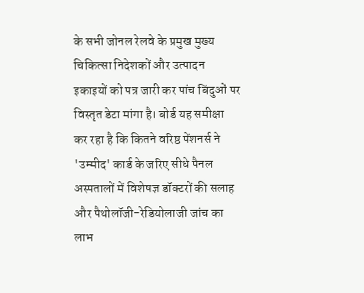के सभी जोनल रेलवे के प्रमुख मुख्य चिकित्सा निदेशकों और उत्पादन इकाइयों को पत्र जारी कर पांच बिंदुओं पर विस्तृत डेटा मांगा है। बोर्ड यह समीक्षा कर रहा है कि कितने वरिष्ठ पेंशनर्स ने 'उम्मीद' कार्ड के जरिए सीधे पैनल अस्पतालों में विशेषज्ञ डॉक्टरों की सलाह और पैथोलॉजी-रेडियोलाजी जांच का लाभ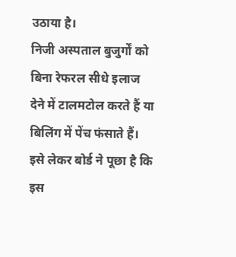उठाया है।
निजी अस्पताल बुजुर्गों को बिना रेफरल सीधे इलाज देने में टालमटोल करते हैं या बिलिंग में पेंच फंसाते हैं। इसे लेकर बोर्ड ने पूछा है कि इस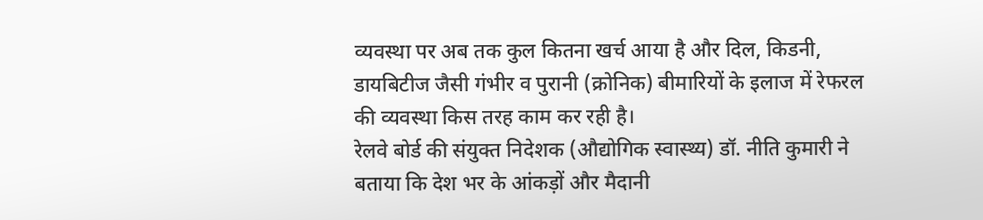व्यवस्था पर अब तक कुल कितना खर्च आया है और दिल, किडनी, डायबिटीज जैसी गंभीर व पुरानी (क्रोनिक) बीमारियों के इलाज में रेफरल की व्यवस्था किस तरह काम कर रही है।
रेलवे बोर्ड की संयुक्त निदेशक (औद्योगिक स्वास्थ्य) डॉ. नीति कुमारी ने बताया कि देश भर के आंकड़ों और मैदानी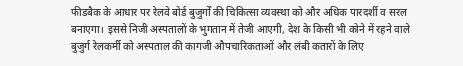फीडबैक के आधार पर रेलवे बोर्ड बुजुर्गों की चिकित्सा व्यवस्था को और अधिक पारदर्शी व सरल बनाएगा। इससे निजी अस्पतालों के भुगतान में तेजी आएगी, देश के किसी भी कोने में रहने वाले बुजुर्ग रेलकर्मी को अस्पताल की कागजी औपचारिकताओं और लंबी कतारों के लिए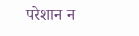परेशान न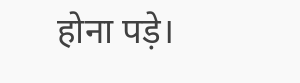होना पड़े।